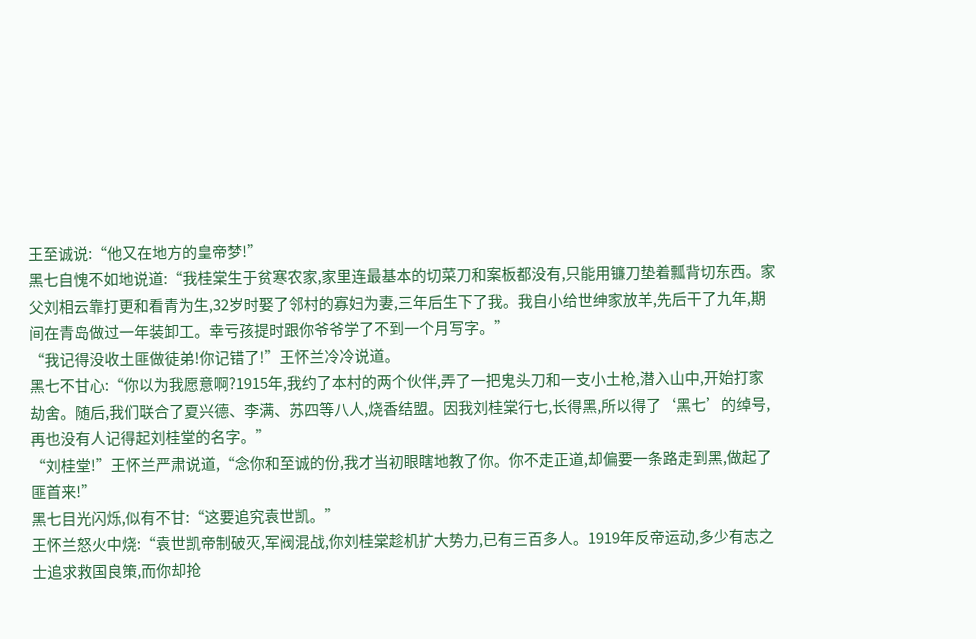王至诚说:“他又在地方的皇帝梦!”
黑七自愧不如地说道:“我桂棠生于贫寒农家,家里连最基本的切菜刀和案板都没有,只能用镰刀垫着瓢背切东西。家父刘相云靠打更和看青为生,32岁时娶了邻村的寡妇为妻,三年后生下了我。我自小给世绅家放羊,先后干了九年,期间在青岛做过一年装卸工。幸亏孩提时跟你爷爷学了不到一个月写字。”
“我记得没收土匪做徒弟!你记错了!”王怀兰冷冷说道。
黑七不甘心:“你以为我愿意啊?1915年,我约了本村的两个伙伴,弄了一把鬼头刀和一支小土枪,潜入山中,开始打家劫舍。随后,我们联合了夏兴德、李满、苏四等八人,烧香结盟。因我刘桂棠行七,长得黑,所以得了‘黑七’的绰号,再也没有人记得起刘桂堂的名字。”
“刘桂堂!”王怀兰严肃说道,“念你和至诚的份,我才当初眼瞎地教了你。你不走正道,却偏要一条路走到黑,做起了匪首来!”
黑七目光闪烁,似有不甘:“这要追究袁世凯。”
王怀兰怒火中烧:“袁世凯帝制破灭,军阀混战,你刘桂棠趁机扩大势力,已有三百多人。1919年反帝运动,多少有志之士追求救国良策,而你却抢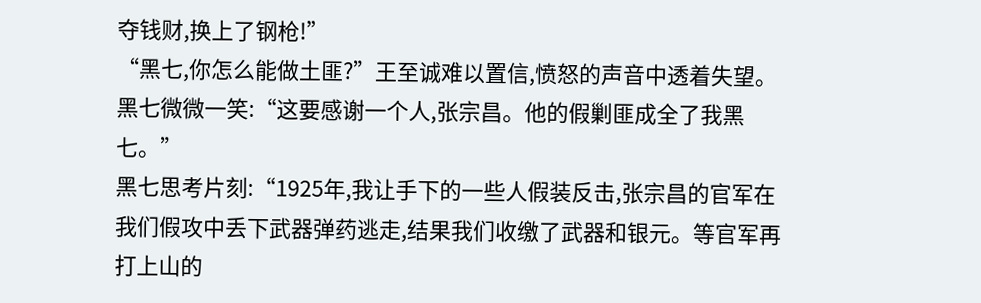夺钱财,换上了钢枪!”
“黑七,你怎么能做土匪?”王至诚难以置信,愤怒的声音中透着失望。
黑七微微一笑:“这要感谢一个人,张宗昌。他的假剿匪成全了我黑七。”
黑七思考片刻:“1925年,我让手下的一些人假装反击,张宗昌的官军在我们假攻中丢下武器弹药逃走,结果我们收缴了武器和银元。等官军再打上山的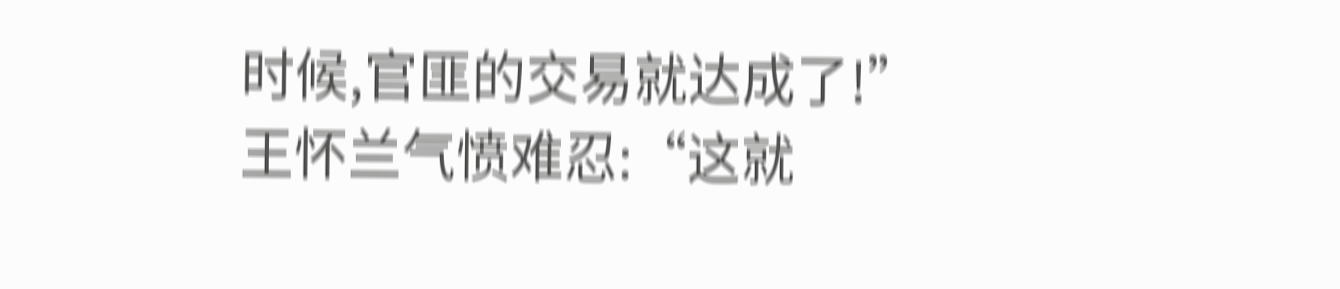时候,官匪的交易就达成了!”
王怀兰气愤难忍:“这就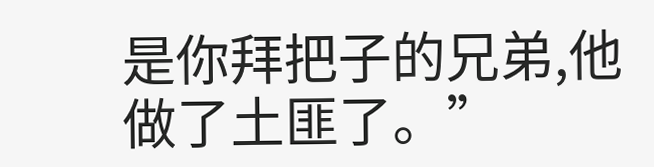是你拜把子的兄弟,他做了土匪了。”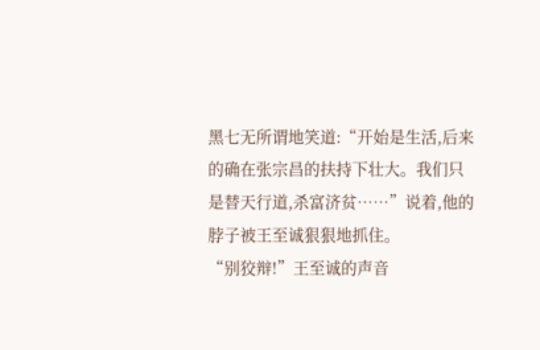黑七无所谓地笑道:“开始是生活,后来的确在张宗昌的扶持下壮大。我们只是替天行道,杀富济贫……”说着,他的脖子被王至诚狠狠地抓住。
“别狡辩!”王至诚的声音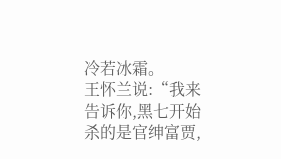冷若冰霜。
王怀兰说:“我来告诉你,黑七开始杀的是官绅富贾,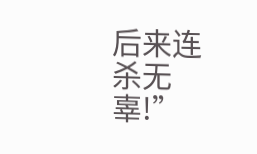后来连杀无辜!”